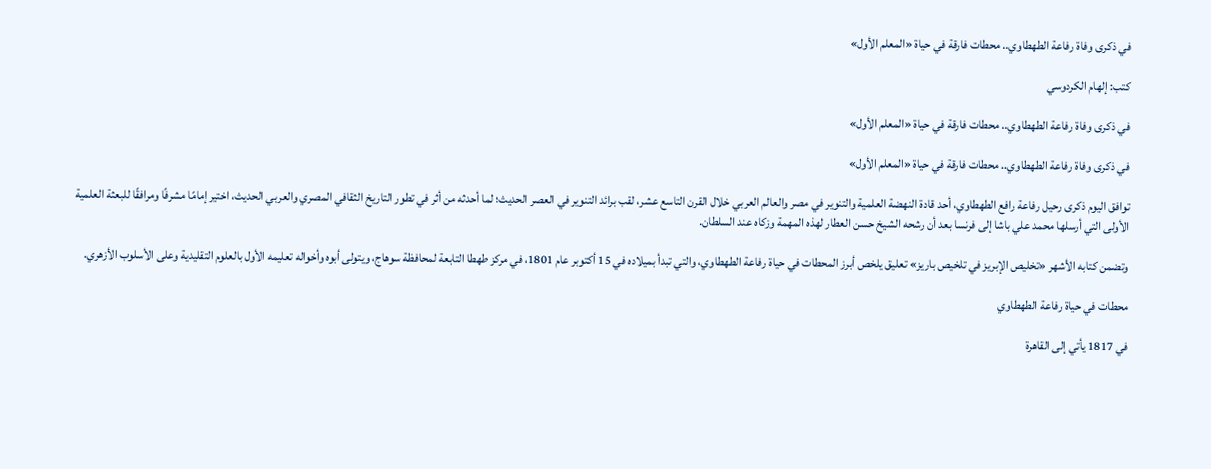في ذكرى وفاة رفاعة الطهطاوي.. محطات فارقة في حياة «المعلم الأول»

كتب: إلهام الكردوسي

في ذكرى وفاة رفاعة الطهطاوي.. محطات فارقة في حياة «المعلم الأول»

في ذكرى وفاة رفاعة الطهطاوي.. محطات فارقة في حياة «المعلم الأول»

توافق اليوم ذكرى رحيل رفاعة رافع الطهطاوي، أحد قادة النهضة العلمية والتنوير في مصر والعالم العربي خلال القرن التاسع عشر، لقب برائد التنوير في العصر الحديث؛ لما أحدثه من أثر في تطور التاريخ الثقافي المصري والعربي الحديث، اختير إمامًا مشرفًا ومرافقًا للبعثة العلمية الأولى التي أرسلها محمد علي باشا إلى فرنسا بعد أن رشحه الشيخ حسن العطار لهذه المهمة وزكاه عند السلطان.

وتضمن كتابه الأشهر «تخليص الإبريز في تلخيص باريز» تعليق يلخص أبرز المحطات في حياة رفاعة الطهطاوي، والتي تبدأ بميلاده في 15 أكتوبر عام 1801، في مركز طهطا التابعة لمحافظة سوهاج، ويتولى أبوه وأخواله تعليمه الأول بالعلوم التقليدية وعلى الأسلوب الأزهري.

محطات في حياة رفاعة الطهطاوي

في 1817 يأتي إلى القاهرة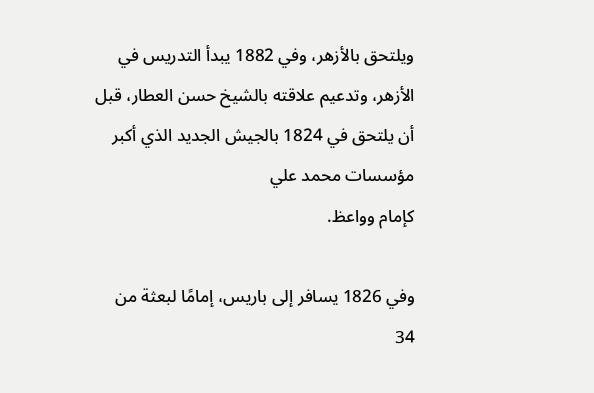ويلتحق بالأزهر، وفي 1882 يبدأ التدريس في الأزهر، وتدعيم علاقته بالشيخ حسن العطار، قبل أن يلتحق في 1824 بالجيش الجديد الذي أكبر مؤسسات محمد علي
كإمام وواعظ.

وفي 1826 يسافر إلى باريس، إمامًا لبعثة من 34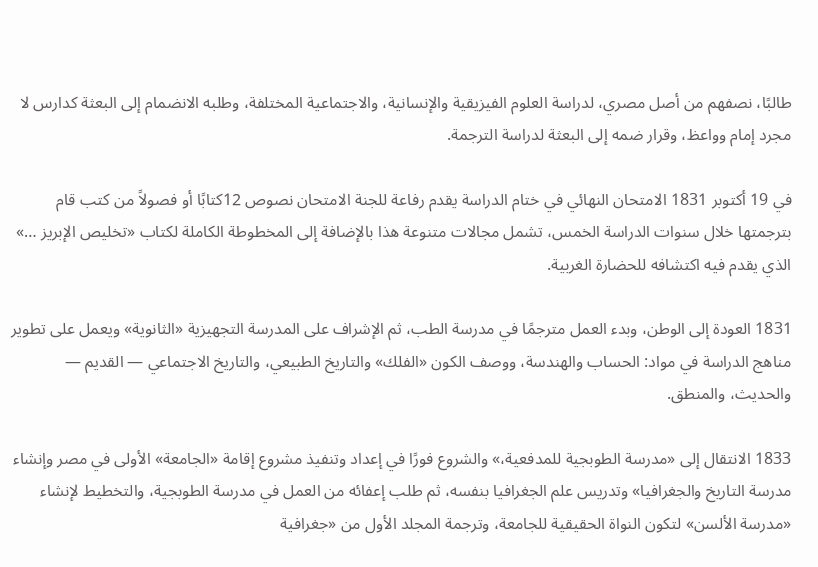طالبًا، نصفهم من أصل مصري، لدراسة العلوم الفيزيقية والإنسانية، والاجتماعية المختلفة، وطلبه الانضمام إلى البعثة كدارس لا مجرد إمام وواعظ، وقرار ضمه إلى البعثة لدراسة الترجمة.

في 19 أكتوبر 1831 الامتحان النهائي في ختام الدراسة يقدم رفاعة للجنة الامتحان نصوص 12كتابًا أو فصولاً من كتب قام بترجمتها خلال سنوات الدراسة الخمس، تشمل مجالات متنوعة هذا بالإضافة إلى المخطوطة الكاملة لكتاب «تخليص الإبريز …» الذي يقدم فيه اكتشافه للحضارة الغربية.

1831 العودة إلى الوطن، وبدء العمل مترجمًا في مدرسة الطب، ثم الإشراف على المدرسة التجهيزية «الثانوية» ويعمل على تطوير مناهج الدراسة في مواد: الحساب والهندسة، ووصف الكون «الفلك» والتاريخ الطبيعي، والتاريخ الاجتماعي — القديم — والحديث، والمنطق.

1833 الانتقال إلى «مدرسة الطوبجية للمدفعية،» والشروع فورًا في إعداد وتنفيذ مشروع إقامة «الجامعة» الأولى في مصر وإنشاء مدرسة التاريخ والجغرافيا» وتدريس علم الجغرافيا بنفسه، ثم طلب إعفائه من العمل في مدرسة الطوبجية، والتخطيط لإنشاء «مدرسة الألسن» لتكون النواة الحقيقية للجامعة، وترجمة المجلد الأول من «جغرافية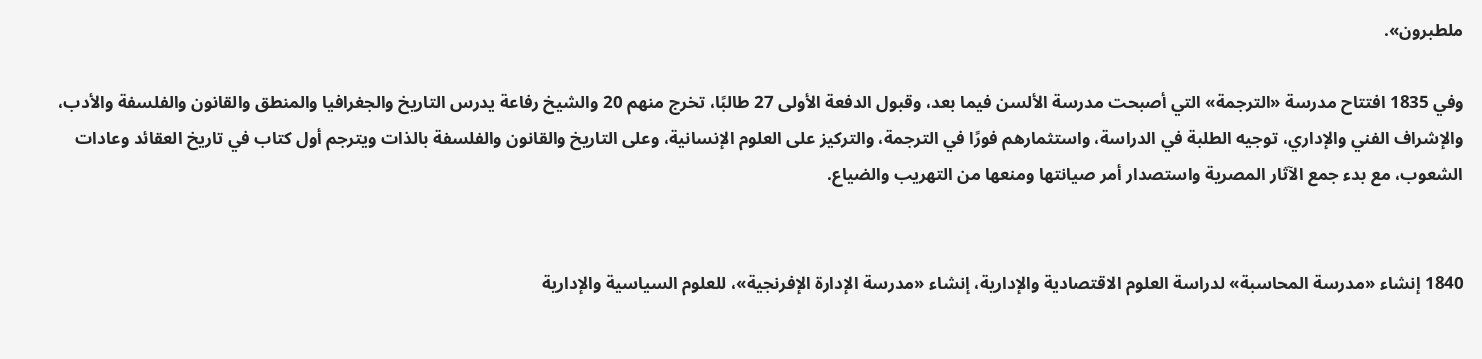ملطبرون».

وفي 1835 افتتاح مدرسة «الترجمة» التي أصبحت مدرسة الألسن فيما بعد، وقبول الدفعة الأولى 27 طالبًا، تخرج منهم 20 والشيخ رفاعة يدرس التاريخ والجغرافيا والمنطق والقانون والفلسفة والأدب، والإشراف الفني والإداري، توجيه الطلبة في الدراسة، واستثمارهم فورًا في الترجمة، والتركيز على العلوم الإنسانية، وعلى التاريخ والقانون والفلسفة بالذات ويترجم أول كتاب في تاريخ العقائد وعادات الشعوب، مع بدء جمع الآثار المصرية واستصدار أمر صيانتها ومنعها من التهريب والضياع.


1840 إنشاء «مدرسة المحاسبة» لدراسة العلوم الاقتصادية والإدارية، إنشاء «مدرسة الإدارة الإفرنجية»، للعلوم السياسية والإدارية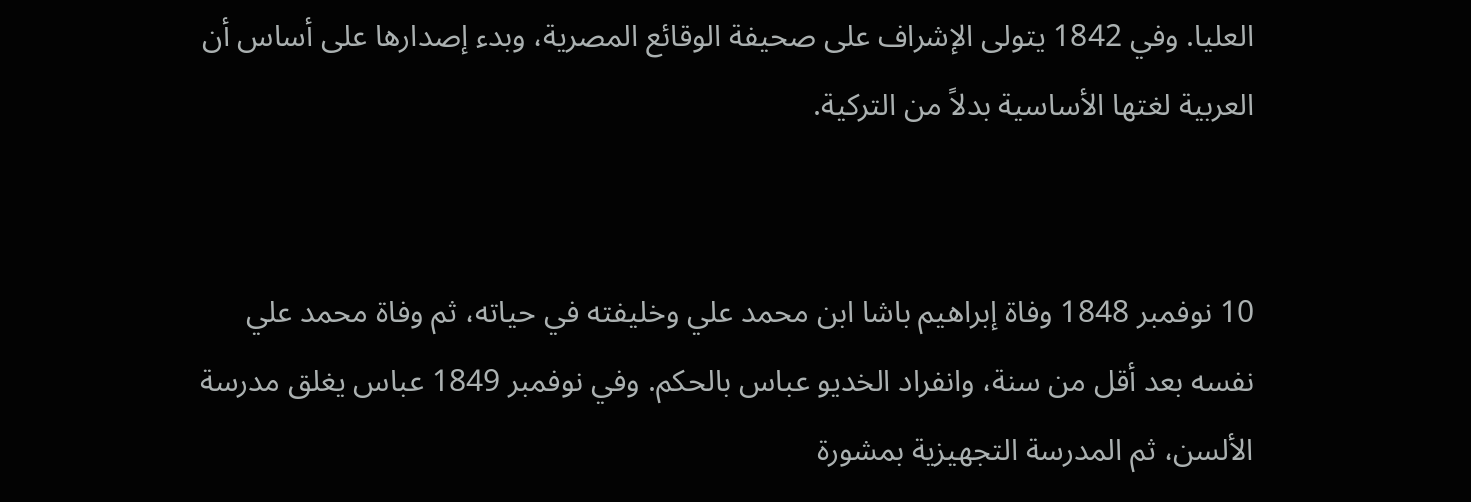العليا. وفي 1842 يتولى الإشراف على صحيفة الوقائع المصرية، وبدء إصدارها على أساس أن العربية لغتها الأساسية بدلاً من التركية.


10 نوفمبر 1848 وفاة إبراهيم باشا ابن محمد علي وخليفته في حياته، ثم وفاة محمد علي نفسه بعد أقل من سنة، وانفراد الخديو عباس بالحكم. وفي نوفمبر 1849 عباس يغلق مدرسة الألسن، ثم المدرسة التجهيزية بمشورة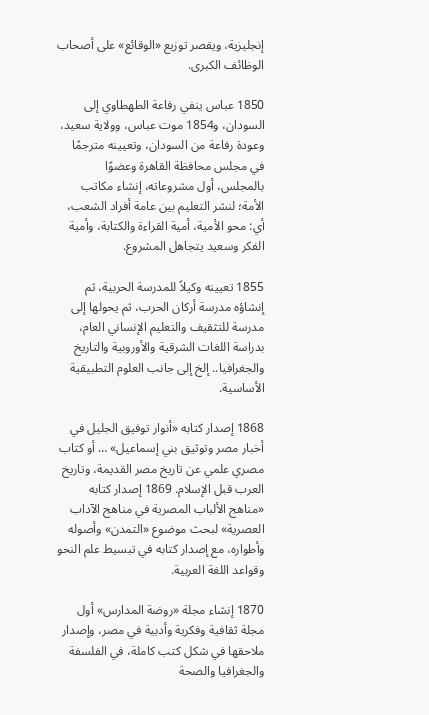إنجليزية، ويقصر توزيع «الوقائع» على أصحاب الوظائف الكبرى.

1850 عباس ينفي رفاعة الطهطاوي إلى السودان، و1854 موت عباس، وولاية سعيد، وعودة رفاعة من السودان، وتعيينه مترجمًا في مجلس محافظة القاهرة وعضوًا بالمجلس، أول مشروعاته، إنشاء مكاتب الأمة؛ لنشر التعليم بين عامة أفراد الشعب، أي: محو الأمية، أمية القراءة والكتابة، وأمية الفكر وسعيد يتجاهل المشروع.

1855 تعيينه وكيلاً للمدرسة الحربية، ثم إنشاؤه مدرسة أركان الحرب، ثم يحولها إلى مدرسة للتثقيف والتعليم الإنساني العام، بدراسة اللغات الشرقية والأوروبية والتاريخ والجغرافيا.. إلخ إلى جانب العلوم التطبيقية الأساسية.

1868 إصدار كتابه «أنوار توفيق الجليل في أخبار مصر وتوثيق بني إسماعيل» … أو كتاب مصري علمي عن تاريخ مصر القديمة، وتاريخ العرب قبل الإسلام. 1869 إصدار كتابه «مناهج الألباب المصرية في مناهج الآداب العصرية» لبحث موضوع «التمدن» وأصوله وأطواره، مع إصدار كتابه في تبسيط علم النحو وقواعد اللغة العربية.

1870 إنشاء مجلة «روضة المدارس» أول مجلة ثقافية وفكرية وأدبية في مصر، وإصدار ملاحقها في شكل كتب كاملة، في الفلسفة والجغرافيا والصحة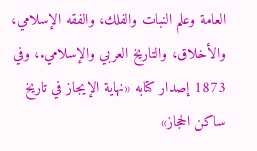العامة وعلم النبات والفلك، والفقه الإسلامي، والأخلاق، والتاريخ العربي والإسلامي.، وفي 1873 إصدار كتابه «نهاية الإيجاز في تاريخ ساكن الحجاز»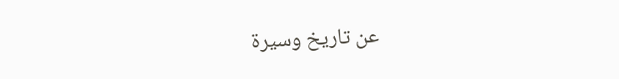عن تاريخ وسيرة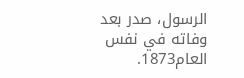الرسول، صدر بعد وفاته في نفس العام1873.